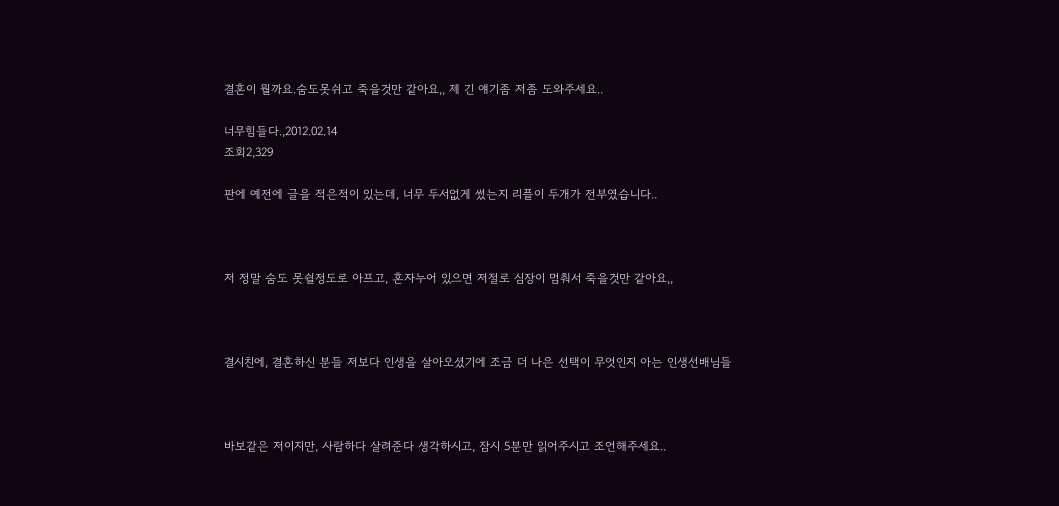결혼이 뭘까요.숨도못쉬고 죽을것만 같아요,, 제 긴 얘기좀 저좀 도와주세요..

너무힘들다.,2012.02.14
조회2,329

판에 예전에 글을 적은적이 있는데, 너무 두서없게 썼는지 리플이 두개가 전부였습니다..



저 정말 숨도 못쉴정도로 아프고, 혼자누어 있으면 저절로 심장이 멈춰서 죽을것만 같아요,,



결시친에, 결혼하신 분들 저보다 인생을 살아오셨기에 조금 더 나은 선택이 무엇인지 아는 인생선배님들



바보같은 저이지만, 사람하다 살려준다 생각하시고, 잠시 5분만 읽어주시고 조언해주세요..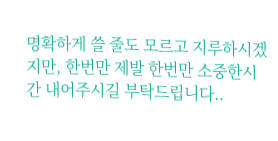명확하게 쓸 줄도 모르고 지루하시겠지만, 한번만 제발 한번만 소중한시간 내어주시길 부탁드립니다..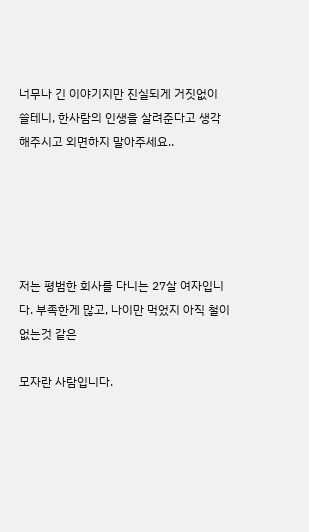너무나 긴 이야기지만 진실되게 거짓없이 쓸테니, 한사람의 인생을 살려준다고 생각해주시고 외면하지 말아주세요..





저는 평범한 회사를 다니는 27살 여자입니다. 부족한게 많고, 나이만 먹었지 아직 철이 없는것 같은

모자란 사람입니다.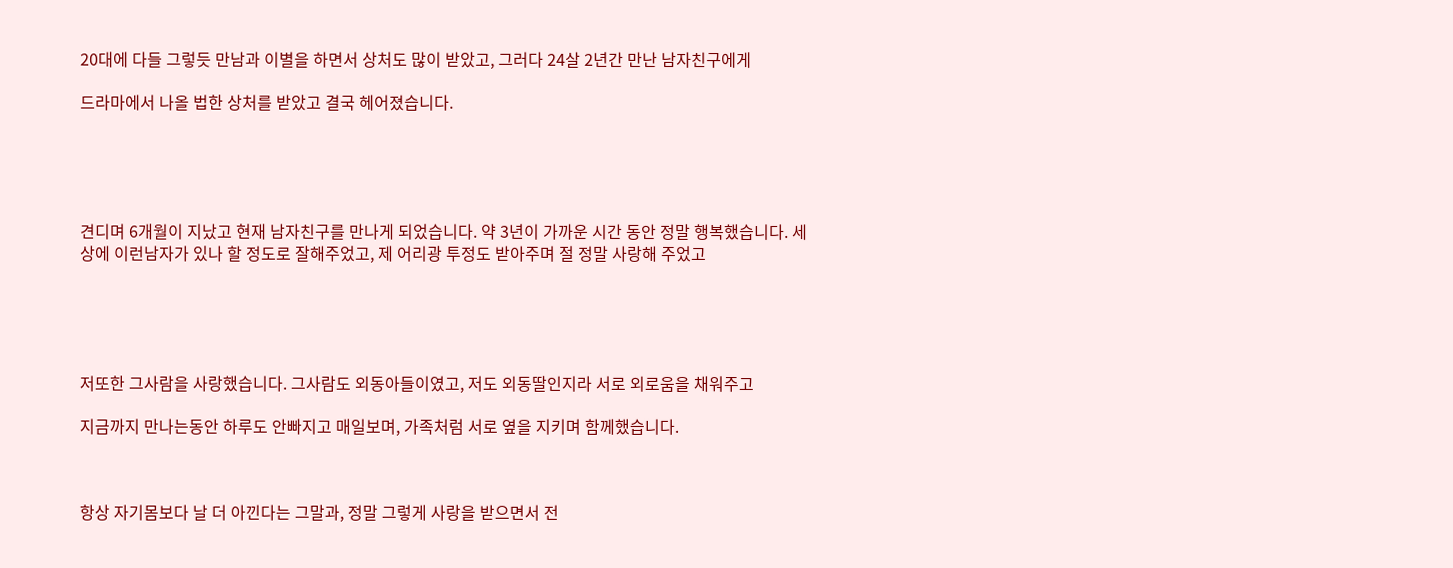20대에 다들 그렇듯 만남과 이별을 하면서 상처도 많이 받았고, 그러다 24살 2년간 만난 남자친구에게

드라마에서 나올 법한 상처를 받았고 결국 헤어졌습니다.





견디며 6개월이 지났고 현재 남자친구를 만나게 되었습니다. 약 3년이 가까운 시간 동안 정말 행복했습니다. 세상에 이런남자가 있나 할 정도로 잘해주었고, 제 어리광 투정도 받아주며 절 정말 사랑해 주었고





저또한 그사람을 사랑했습니다. 그사람도 외동아들이였고, 저도 외동딸인지라 서로 외로움을 채워주고

지금까지 만나는동안 하루도 안빠지고 매일보며, 가족처럼 서로 옆을 지키며 함께했습니다.



항상 자기몸보다 날 더 아낀다는 그말과, 정말 그렇게 사랑을 받으면서 전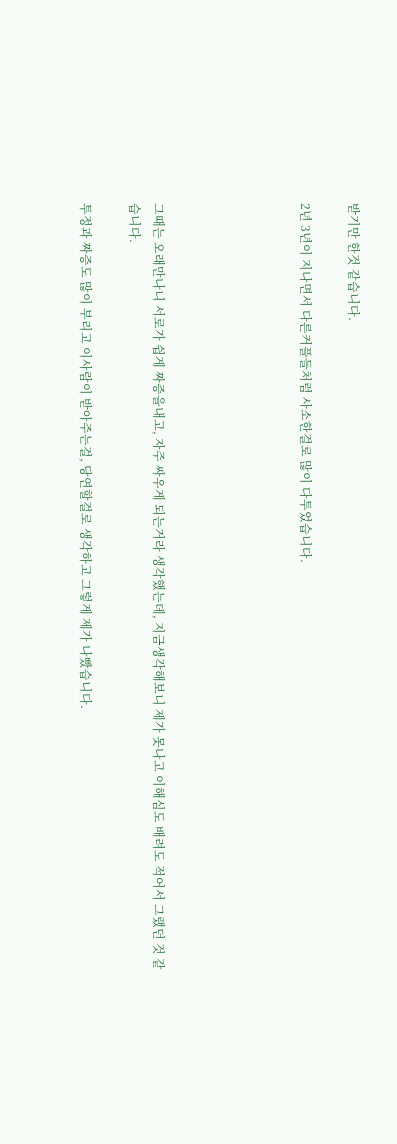받기만 한것 같습니다.

2년 3년이 지나면서 다른커플들처럼 사소한걸로 많이 다투었습니다.





그때는 오래만나니 서로가 쉽게 짜증을내고, 자주 싸우게 되는거라 생각했는데, 지금생각해보니 제가 못나고 이해심도 배려도 적어서 그랬던 것 같습니다.

투정과 짜증도 많이 부리고 이사람이 받아주는걸, 당연할걸로 생각하고 그렇게 제가 나빴습니다.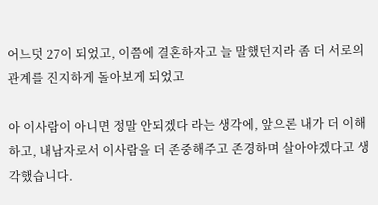어느덧 27이 되었고, 이쯤에 결혼하자고 늘 말했던지라 좀 더 서로의 관계를 진지하게 돌아보게 되었고

아 이사람이 아니면 정말 안되겠다 라는 생각에, 앞으론 내가 더 이해하고, 내남자로서 이사람을 더 존중해주고 존경하며 살아야겠다고 생각했습니다.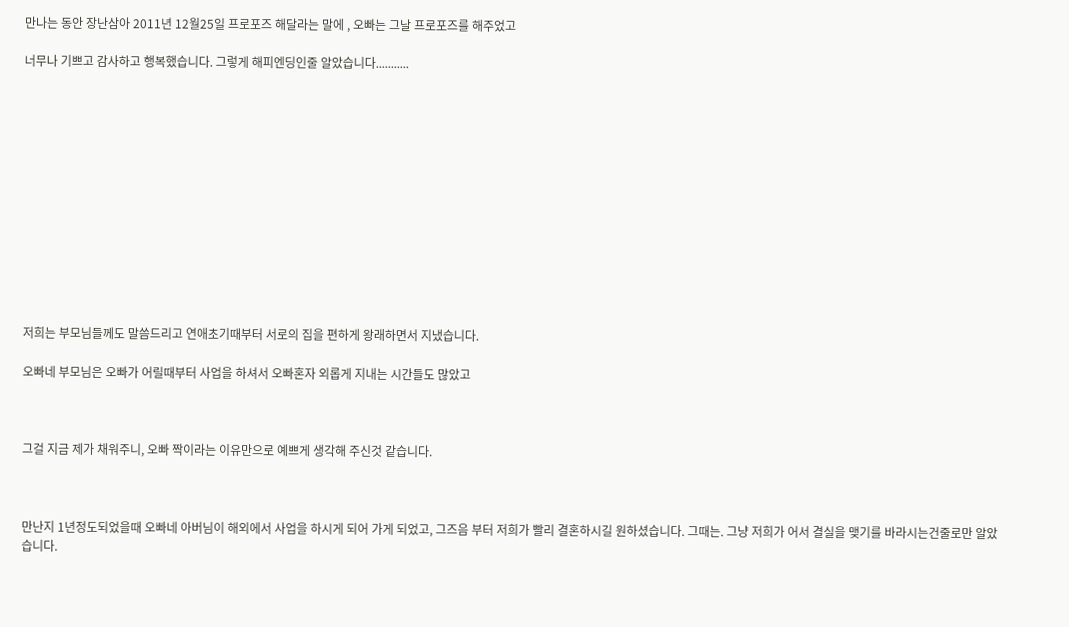만나는 동안 장난삼아 2011년 12월25일 프로포즈 해달라는 말에 , 오빠는 그날 프로포즈를 해주었고

너무나 기쁘고 감사하고 행복했습니다. 그렇게 해피엔딩인줄 알았습니다...........













저희는 부모님들께도 말씀드리고 연애초기때부터 서로의 집을 편하게 왕래하면서 지냈습니다.

오빠네 부모님은 오빠가 어릴때부터 사업을 하셔서 오빠혼자 외롭게 지내는 시간들도 많았고



그걸 지금 제가 채워주니, 오빠 짝이라는 이유만으로 예쁘게 생각해 주신것 같습니다.



만난지 1년정도되었을때 오빠네 아버님이 해외에서 사업을 하시게 되어 가게 되었고, 그즈음 부터 저희가 빨리 결혼하시길 원하셨습니다. 그때는. 그냥 저희가 어서 결실을 맺기를 바라시는건줄로만 알았습니다.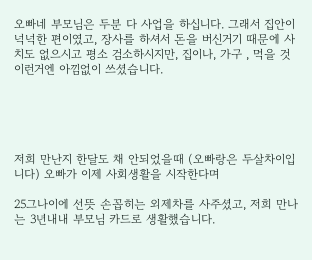오빠네 부모님은 두분 다 사업을 하십니다. 그래서 집안이 넉넉한 편이였고, 장사를 하셔서 돈을 버신거기 때문에 사치도 없으시고 평소 검소하시지만, 집이나, 가구 , 먹을 것 이런거엔 아낌없이 쓰셨습니다.





저희 만난지 한달도 채 안되었을때 (오빠랑은 두살차이입니다) 오빠가 이제 사회생활을 시작한다며

25그나이에 선뜻 손꼽히는 외제차를 사주셨고, 저희 만나는 3년내내 부모님 카드로 생활했습니다.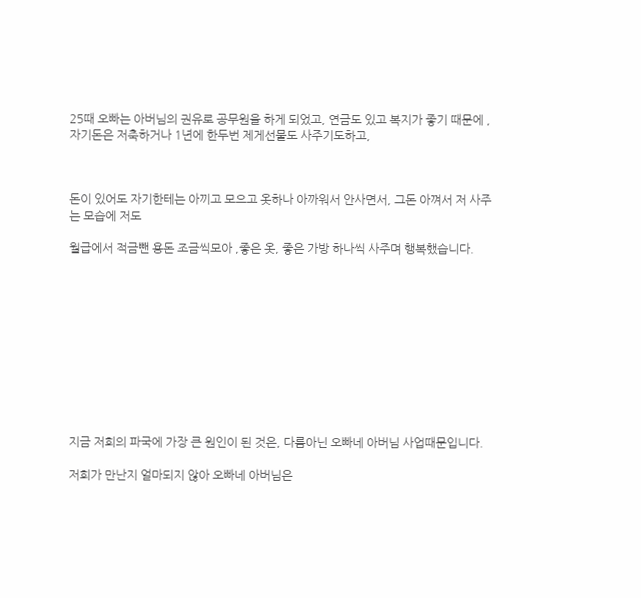25때 오빠는 아버님의 권유로 공무원을 하게 되었고, 연금도 있고 복지가 좋기 때문에 , 자기돈은 저축하거나 1년에 한두번 제게선물도 사주기도하고,



돈이 있어도 자기한테는 아끼고 모으고 옷하나 아까워서 안사면서, 그돈 아껴서 저 사주는 모습에 저도

월급에서 적금뺀 용돈 조금씩모아 ,좋은 옷, 좋은 가방 하나씩 사주며 행복했습니다.











지금 저희의 파국에 가장 큰 원인이 된 것은, 다름아닌 오빠네 아버님 사업때문입니다.

저희가 만난지 얼마되지 않아 오빠네 아버님은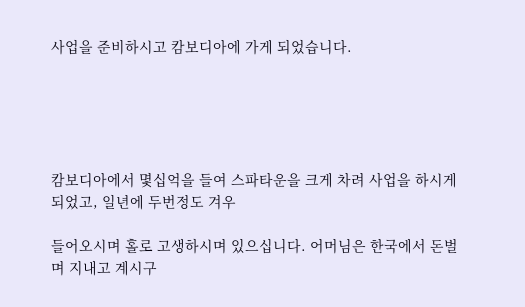사업을 준비하시고 캄보디아에 가게 되었습니다.





캄보디아에서 몇십억을 들여 스파타운을 크게 차려 사업을 하시게되었고, 일년에 두번정도 겨우

들어오시며 홀로 고생하시며 있으십니다. 어머님은 한국에서 돈벌며 지내고 계시구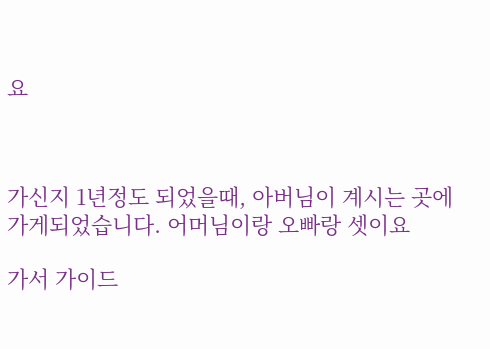요



가신지 1년정도 되었을때, 아버님이 계시는 곳에 가게되었습니다. 어머님이랑 오빠랑 셋이요

가서 가이드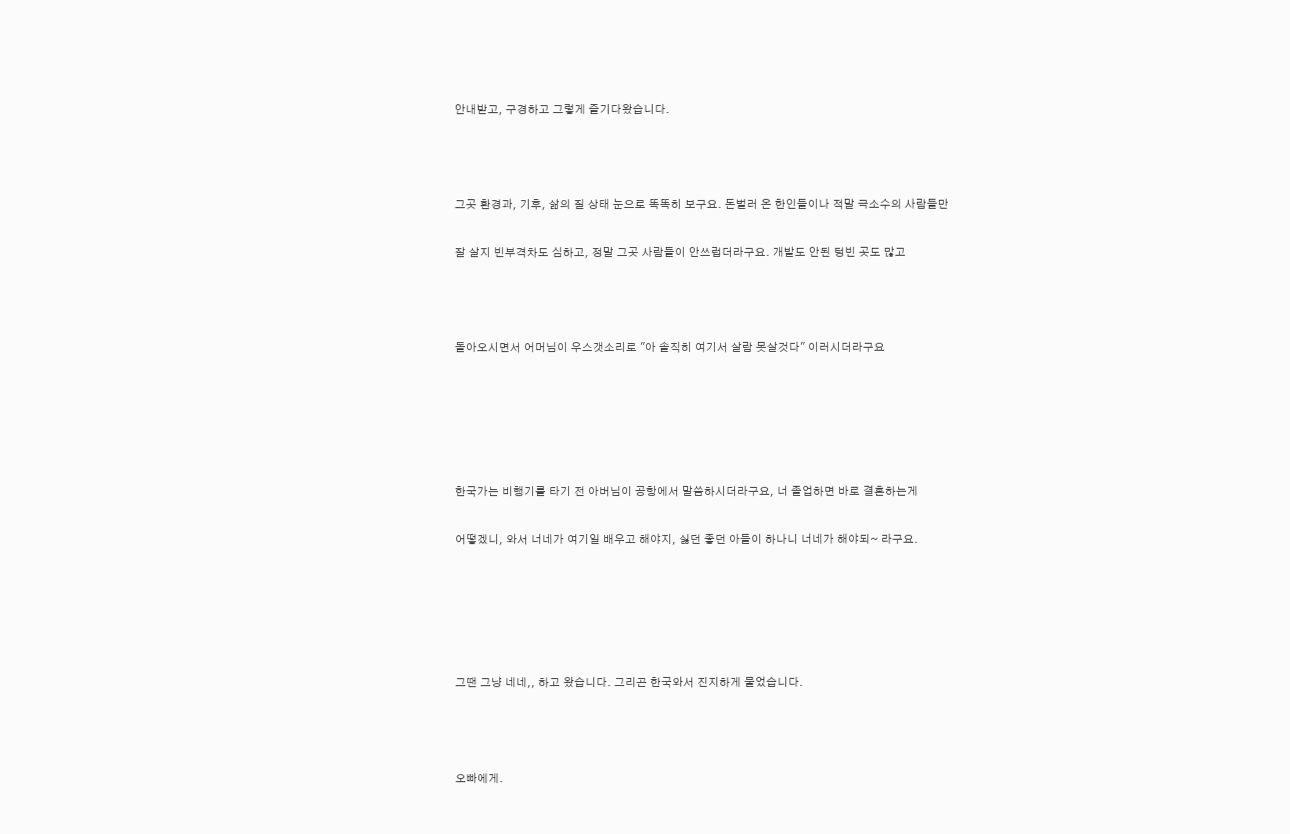안내받고, 구경하고 그렇게 즐기다왔습니다.



그곳 환경과, 기후, 삶의 질 상태 눈으로 똑똑히 보구요. 돈벌러 온 한인들이나 적말 극소수의 사람들만

잘 살지 빈부격차도 심하고, 정말 그곳 사람들이 안쓰럽더라구요. 개발도 안된 텅빈 곳도 많고



돌아오시면서 어머님이 우스갯소리로 "아 솔직히 여기서 살람 못살것다" 이러시더라구요





한국가는 비행기를 타기 전 아버님이 공항에서 말씀하시더라구요, 너 졸업하면 바로 결혼하는게

어떻겠니, 와서 너네가 여기일 배우고 해야지, 싫던 좋던 아들이 하나니 너네가 해야되~ 라구요.





그땐 그냥 네네,, 하고 왔습니다. 그리곤 한국와서 진지하게 물었습니다.



오빠에게.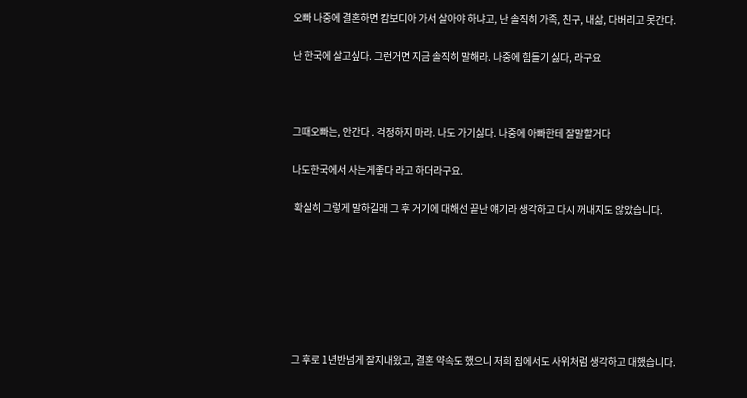오빠 나중에 결혼하면 캄보디아 가서 살아야 하냐고, 난 솔직히 가족, 친구, 내삶, 다버리고 못간다.

난 한국에 살고싶다. 그런거면 지금 솔직히 말해라. 나중에 힘들기 싫다, 라구요



그때오빠는, 안간다 . 걱정하지 마라. 나도 가기싫다. 나중에 아빠한테 잘말할거다

나도한국에서 사는게좋다 라고 하더라구요.

 확실히 그렇게 말하길래 그 후 거기에 대해선 끝난 얘기라 생각하고 다시 꺼내지도 않았습니다.







그 후로 1년반넘게 잘지내왔고, 결혼 약속도 했으니 저희 집에서도 사위처럼 생각하고 대했습니다.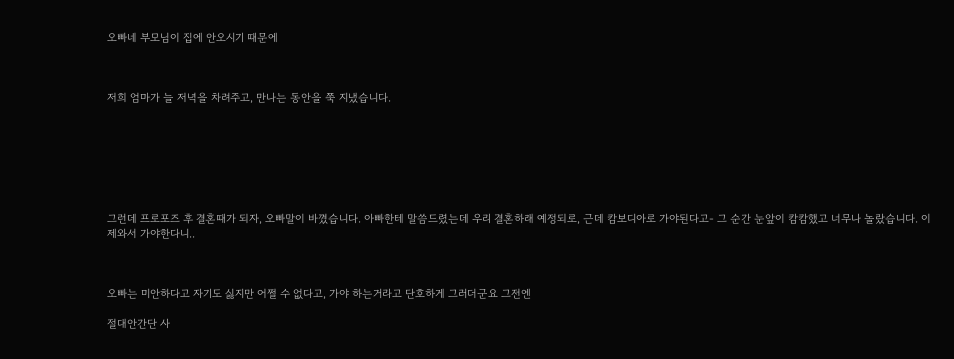오빠네 부모님이 집에 안오시기 때문에



저희 엄마가 늘 저녁을 차려주고, 만나는 동안을 쭉 지냈습니다.







그런데 프로포즈 후 결혼때가 되자, 오빠말이 바꼈습니다. 아빠한테 말씀드렸는데 우리 결혼하래 예정되로, 근데 캄보디아로 가야된다고- 그 순간 눈앞이 캄캄했고 너무나 놀랐습니다. 이제와서 가야한다니..



오빠는 미안하다고 자기도 싫지만 어쩔 수 없다고, 가야 하는거라고 단호하게 그러더군요 그전엔

절대안간단 사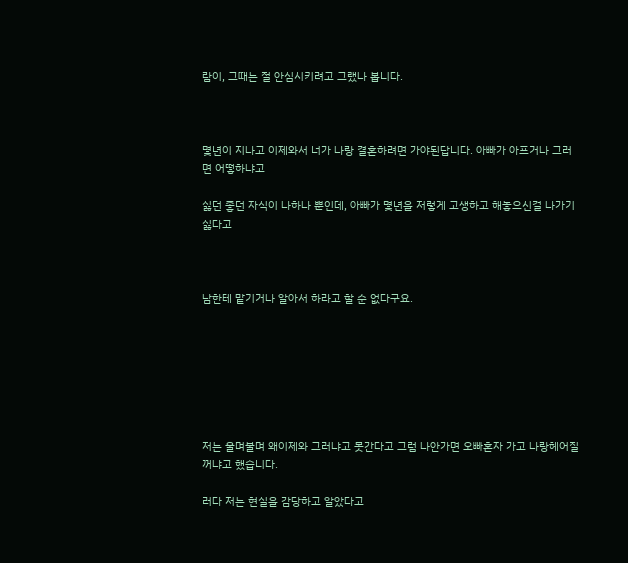람이, 그때는 절 안심시키려고 그랬나 봅니다.



몇년이 지나고 이제와서 너가 나랑 결혼하려면 가야된답니다. 아빠가 아프거나 그러면 어떻하냐고

싫던 좋던 자식이 나하나 뿐인데, 아빠가 몇년을 저렇게 고생하고 해놓으신걸 나가기 싫다고



남한테 맡기거나 알아서 하라고 할 순 없다구요.







저는 울며불며 왜이제와 그러냐고 못간다고 그럼 나안가면 오빠혼자 가고 나랑헤어질꺼냐고 했습니다.

러다 저는 현실을 감당하고 알았다고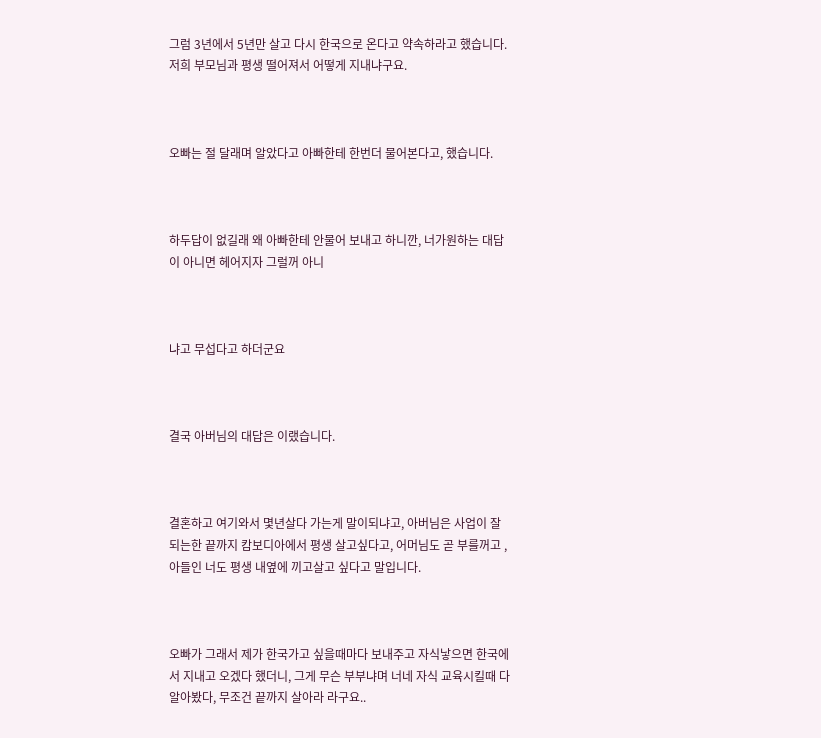그럼 3년에서 5년만 살고 다시 한국으로 온다고 약속하라고 했습니다. 저희 부모님과 평생 떨어져서 어떻게 지내냐구요.



오빠는 절 달래며 알았다고 아빠한테 한번더 물어본다고, 했습니다.



하두답이 없길래 왜 아빠한테 안물어 보내고 하니깐, 너가원하는 대답이 아니면 헤어지자 그럴꺼 아니



냐고 무섭다고 하더군요



결국 아버님의 대답은 이랬습니다.



결혼하고 여기와서 몇년살다 가는게 말이되냐고, 아버님은 사업이 잘되는한 끝까지 캄보디아에서 평생 살고싶다고, 어머님도 곧 부를꺼고 , 아들인 너도 평생 내옆에 끼고살고 싶다고 말입니다.



오빠가 그래서 제가 한국가고 싶을때마다 보내주고 자식낳으면 한국에서 지내고 오겠다 했더니, 그게 무슨 부부냐며 너네 자식 교육시킬때 다 알아봤다, 무조건 끝까지 살아라 라구요..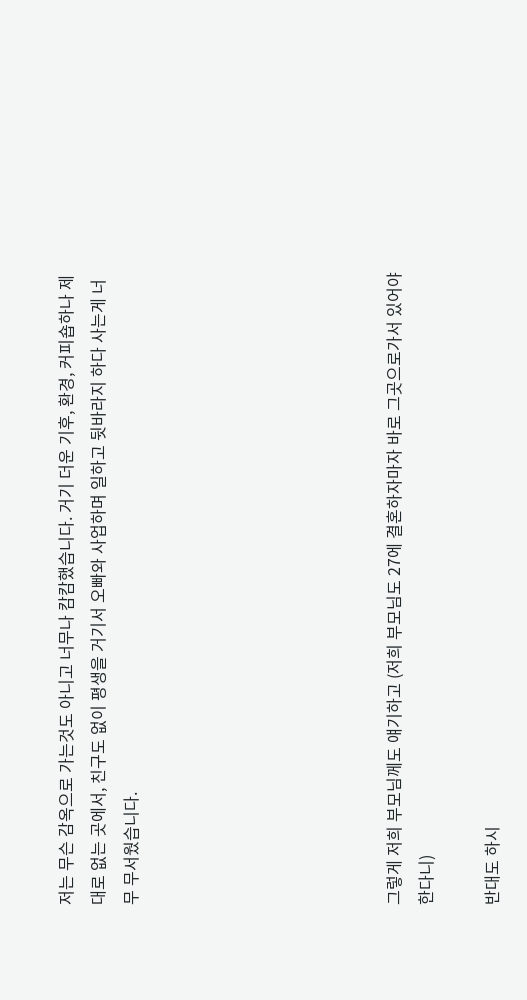저는 무슨 감옥으로 가는것도 아니고 너무나 캄캄했습니다. 거기 더운 기후, 환경, 커피숍하나 제대로 없는 곳에서, 친구도 없이 평생을 거기서 오빠와 사업하며 일하고 뒷바라지 하다 사는게 너무 무서웠습니다.







그렇게 저희 부모님께도 얘기하고 (저희 부모님도 27에 결혼하자마자 바로 그곳으로가서 있어야한다니)

반대도 하시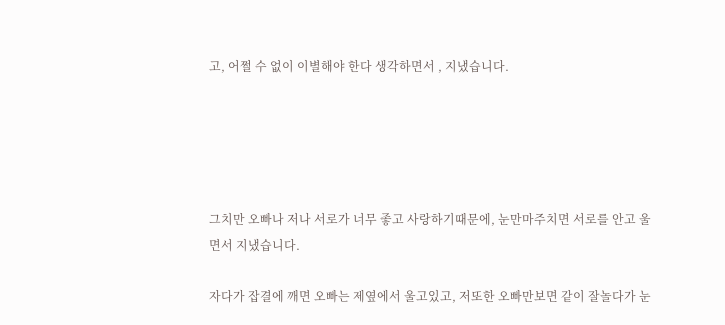고, 어쩔 수 없이 이별해야 한다 생각하면서 , 지냈습니다.





그치만 오빠나 저나 서로가 너무 좋고 사랑하기때문에, 눈만마주치면 서로를 안고 울면서 지냈습니다.

자다가 잡결에 깨면 오빠는 제옆에서 울고있고, 저또한 오빠만보면 같이 잘놀다가 눈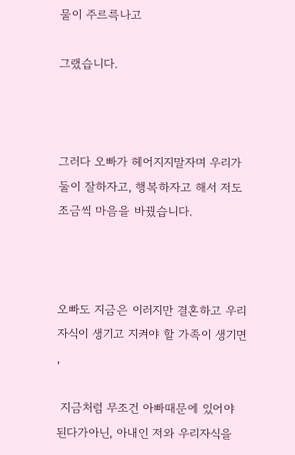물이 주르륵나고

그랬습니다.



그러다 오빠가 헤어지지말자며 우리가 둘이 잘하자고, 행복하자고 해서 저도 조금씩 마음을 바꿨습니다.



오빠도 지금은 이러지만 결혼하고 우리자식이 생기고 지켜야 할 가족이 생기면 ,

 지금처럼 무조건 아빠때문에 있어야 된다가아닌, 아내인 저와 우리자식을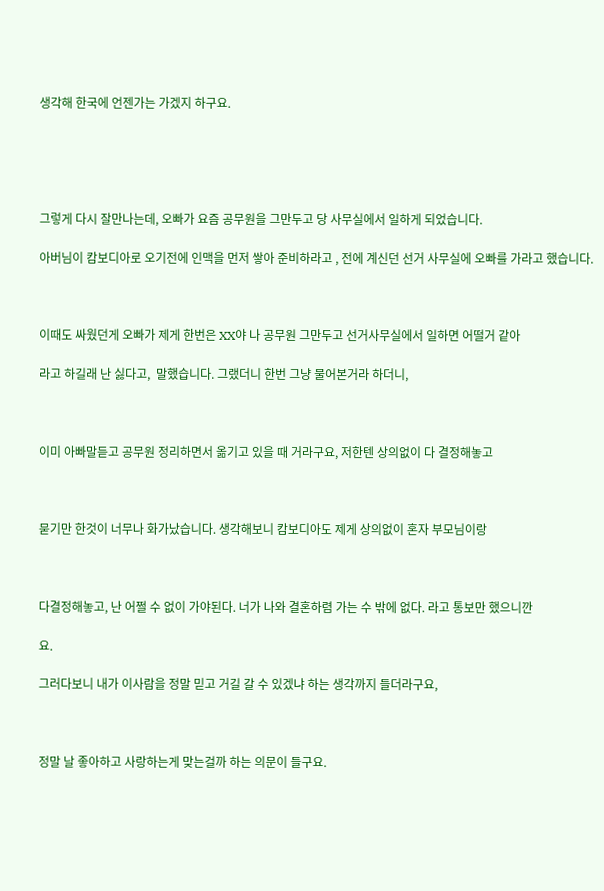생각해 한국에 언젠가는 가겠지 하구요.





그렇게 다시 잘만나는데, 오빠가 요즘 공무원을 그만두고 당 사무실에서 일하게 되었습니다.

아버님이 캄보디아로 오기전에 인맥을 먼저 쌓아 준비하라고 , 전에 계신던 선거 사무실에 오빠를 가라고 했습니다.



이때도 싸웠던게 오빠가 제게 한번은 XX야 나 공무원 그만두고 선거사무실에서 일하면 어떨거 같아

라고 하길래 난 싫다고,  말했습니다. 그랬더니 한번 그냥 물어본거라 하더니,



이미 아빠말듣고 공무원 정리하면서 옮기고 있을 때 거라구요, 저한텐 상의없이 다 결정해놓고



묻기만 한것이 너무나 화가났습니다. 생각해보니 캄보디아도 제게 상의없이 혼자 부모님이랑



다결정해놓고, 난 어쩔 수 없이 가야된다. 너가 나와 결혼하렴 가는 수 밖에 없다. 라고 통보만 했으니깐

요.

그러다보니 내가 이사람을 정말 믿고 거길 갈 수 있겠냐 하는 생각까지 들더라구요,



정말 날 좋아하고 사랑하는게 맞는걸까 하는 의문이 들구요.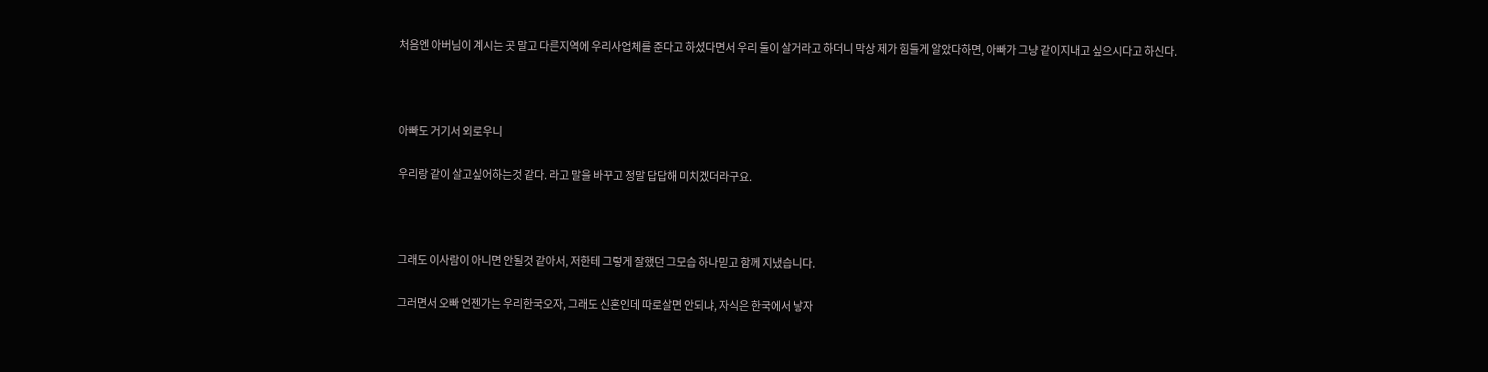처음엔 아버님이 계시는 곳 말고 다른지역에 우리사업체를 준다고 하셨다면서 우리 둘이 살거라고 하더니 막상 제가 힘들게 알았다하면, 아빠가 그냥 같이지내고 싶으시다고 하신다.



아빠도 거기서 외로우니

우리랑 같이 살고싶어하는것 같다. 라고 말을 바꾸고 정말 답답해 미치겠더라구요.



그래도 이사람이 아니면 안될것 같아서, 저한테 그렇게 잘했던 그모습 하나믿고 함께 지냈습니다.

그러면서 오빠 언젠가는 우리한국오자, 그래도 신혼인데 따로살면 안되냐, 자식은 한국에서 낳자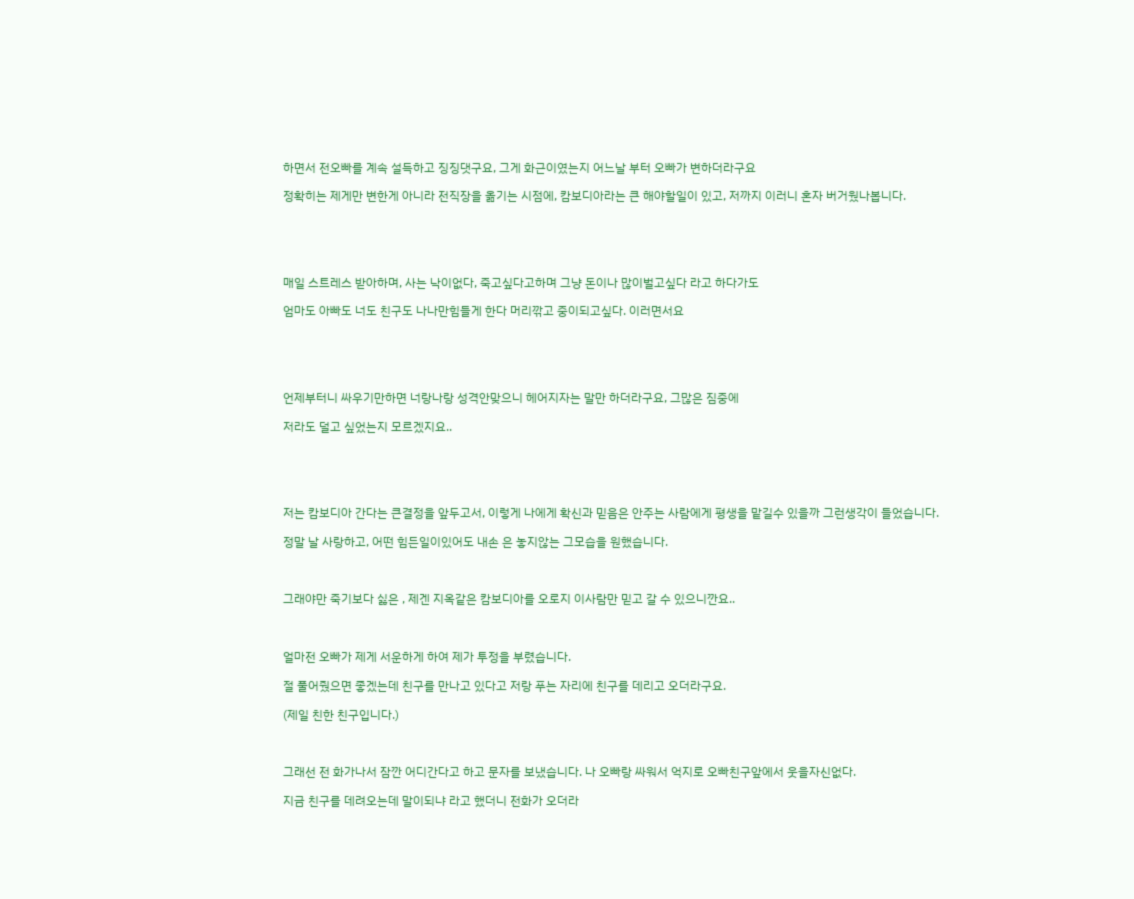하면서 전오빠를 계속 설득하고 징징댓구요, 그게 화근이였는지 어느날 부터 오빠가 변하더라구요

정확히는 제게만 변한게 아니라 전직장을 옮기는 시점에, 캄보디아라는 큰 해야할일이 있고, 저까지 이러니 혼자 버거웠나봅니다.





매일 스트레스 받아하며, 사는 낙이없다, 죽고싶다고하며 그냥 돈이나 많이벌고싶다 라고 하다가도

엄마도 아빠도 너도 친구도 나나만힘들게 한다 머리깎고 중이되고싶다. 이러면서요





언제부터니 싸우기만하면 너랑나랑 성격안맞으니 헤어지자는 말만 하더라구요, 그많은 짐중에

저라도 덜고 싶었는지 모르겠지요..





저는 캄보디아 간다는 큰결정을 앞두고서, 이렇게 나에게 확신과 믿음은 안주는 사람에게 평생을 맡길수 있을까 그런생각이 들었습니다.

정말 날 사랑하고, 어떤 힘든일이있어도 내손 은 놓지않는 그모습을 원했습니다.



그래야만 죽기보다 싫은 , 제겐 지옥같은 캄보디아를 오로지 이사람만 믿고 갈 수 있으니깐요..



얼마전 오빠가 제게 서운하게 하여 제가 투정을 부렸습니다.

절 풀어줬으면 좋겠는데 친구를 만나고 있다고 저랑 푸는 자리에 친구를 데리고 오더라구요.

(제일 친한 친구입니다.)



그래선 전 화가나서 잠깐 어디간다고 하고 문자를 보냈습니다. 나 오빠랑 싸워서 억지로 오빠친구앞에서 웃을자신없다.

지금 친구를 데려오는데 말이되냐 라고 했더니 전화가 오더라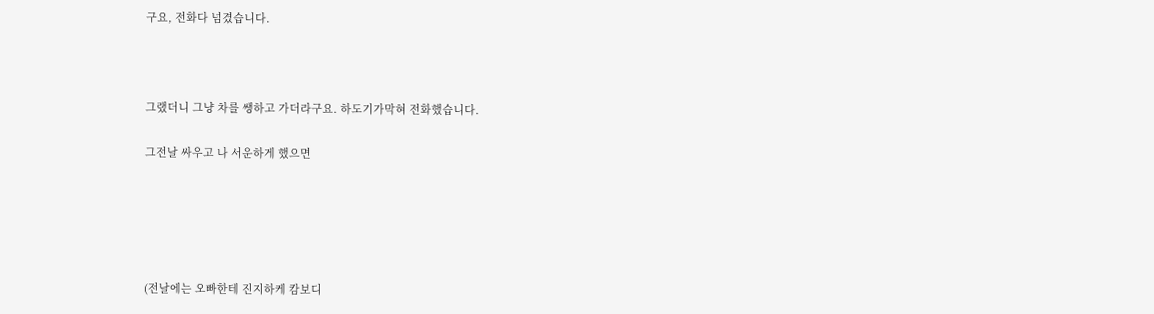구요, 전화다 넘겼습니다.



그랬더니 그냥 차를 쌩하고 가더라구요. 하도기가막혀 전화했습니다.

그전날 싸우고 나 서운하게 했으면





(전날에는 오빠한테 진지하케 캄보디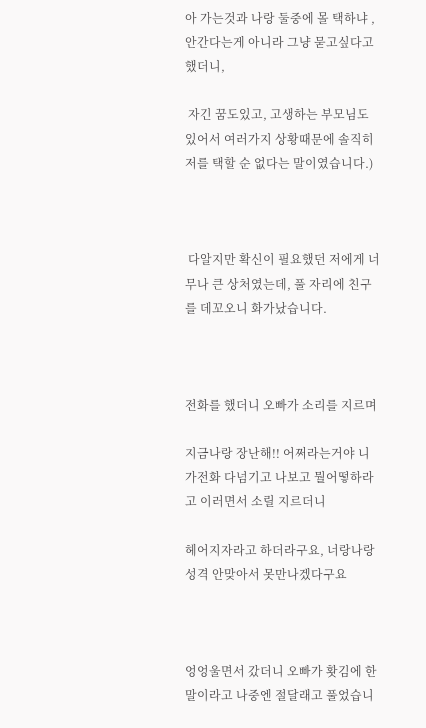아 가는것과 나랑 둘중에 몰 택하냐 , 안간다는게 아니라 그냥 묻고싶다고 했더니,

 자긴 꿈도있고, 고생하는 부모님도 있어서 여러가지 상황때문에 솔직히 저를 택할 순 없다는 말이였습니다.)



 다알지만 확신이 필요했던 저에게 너무나 큰 상처였는데, 풀 자리에 친구를 데꼬오니 화가났습니다.



전화를 했더니 오빠가 소리를 지르며

지금나랑 장난해!! 어쩌라는거야 니가전화 다넘기고 나보고 뭘어떻하라고 이러면서 소릴 지르더니

헤어지자라고 하더라구요, 너랑나랑 성격 안맞아서 못만나겠다구요



엉엉울면서 갔더니 오빠가 홧김에 한말이라고 나중엔 절달래고 풀었습니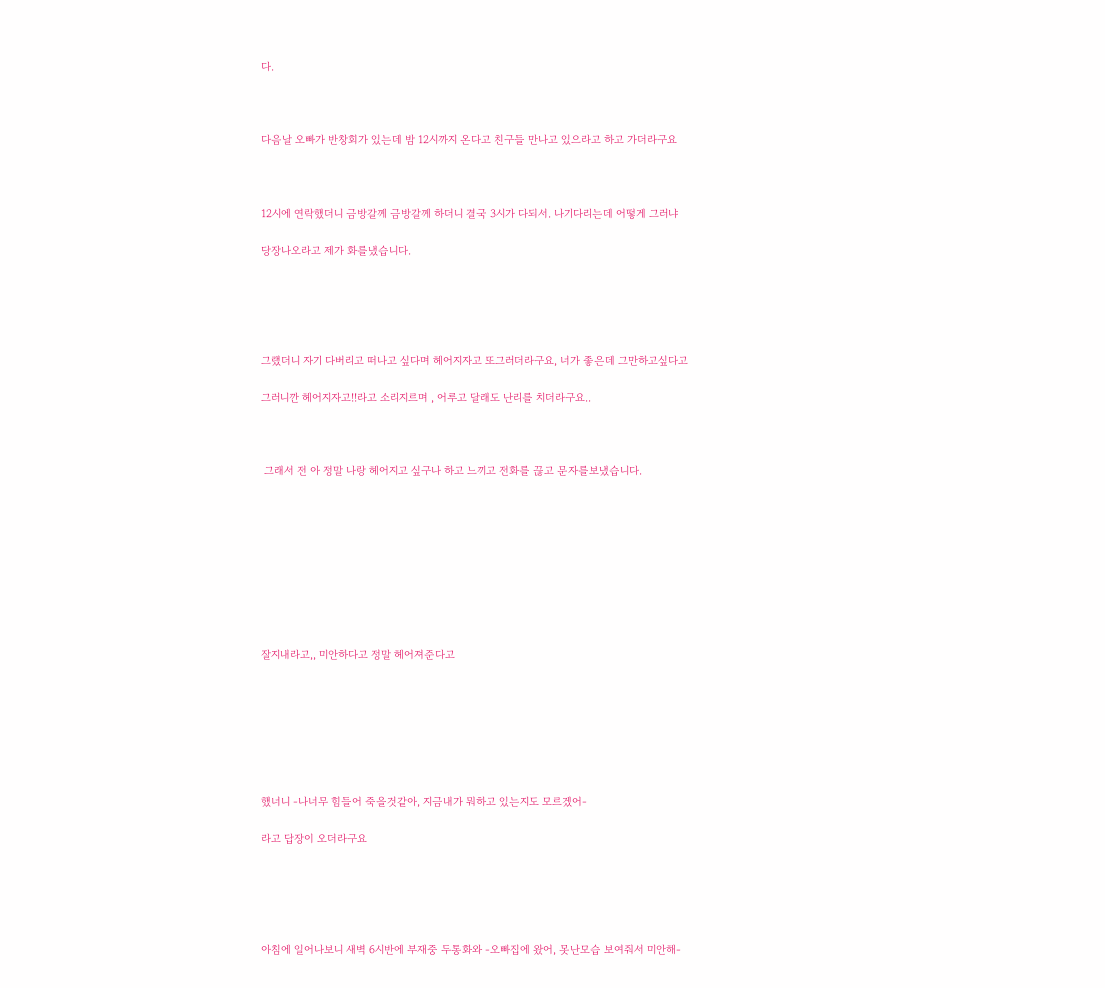다.



다음날 오빠가 반창회가 있는데 밤 12시까지 온다고 친구들 만나고 있으라고 하고 가더라구요



12시에 연락했더니 금방갈께 금방갈께 하더니 결국 3시가 다되서. 나기다리는데 어떻게 그러냐

당장나오라고 제가 화를냈습니다.





그랬더니 자기 다버리고 떠나고 싶다며 헤어지자고 또그러더라구요, 너가 좋은데 그만하고싶다고

그러니깐 헤어지자고!!라고 소리지르며 , 어루고 달래도 난리를 치더라구요..



 그래서 전 아 정말 나랑 헤어지고 싶구나 하고 느끼고 전화를 끊고 문자를보냈습니다.









잘지내라고,, 미안하다고 정말 헤어져준다고







했너니 -나너무 힘들어 죽을것같아, 지금내가 뭐하고 있는지도 모르겠어-

라고 답장이 오더라구요





아침에 일어나보니 새벽 6시반에 부재중 두통화와 -오빠집에 왔어, 못난모습 보여줘서 미안해-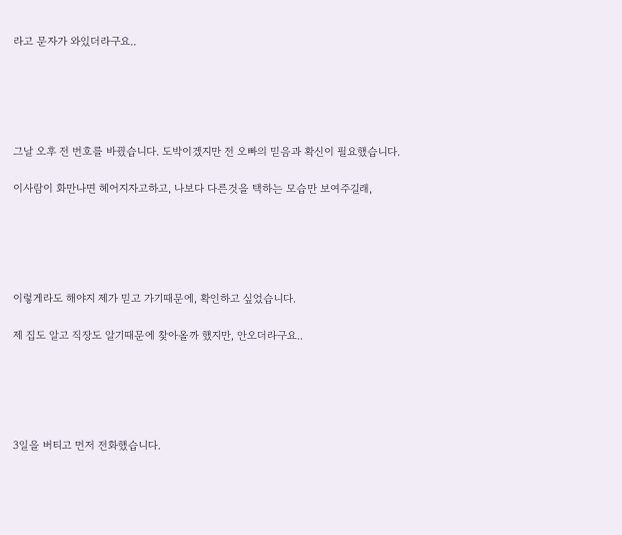라고 문자가 와있더라구요..





그날 오후 전 번호를 바꿨습니다. 도박이겠지만 전 오빠의 믿음과 확신이 필요했습니다.

이사람이 화만나면 헤어지자고하고, 나보다 다른것을 택하는 모습만 보여주길래,





이렇게라도 해야지 제가 믿고 가기때문에, 확인하고 싶었습니다.

제 집도 알고 직장도 알기때문에 찾아올까 했지만, 안오더라구요..





3일을 버티고 먼저 전화했습니다.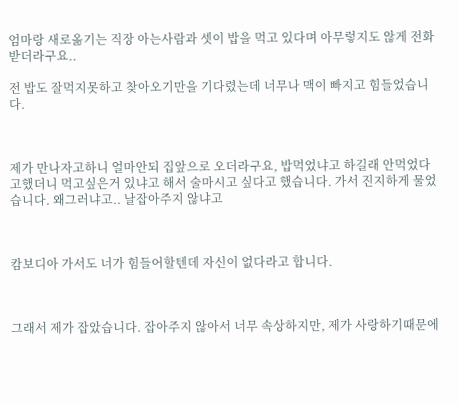엄마랑 새로옮기는 직장 아는사람과 셋이 밥을 먹고 있다며 아무렇지도 않게 전화 받더라구요..

전 밥도 잘먹지못하고 찾아오기만을 기다렸는데 너무나 맥이 빠지고 힘들었습니다.



제가 만나자고하니 얼마안되 집앞으로 오더라구요, 밥먹었냐고 하길래 안먹었다고했더니 먹고싶은거 있냐고 해서 술마시고 싶다고 했습니다. 가서 진지하게 물었습니다. 왜그러냐고.. 날잡아주지 않냐고



캄보디아 가서도 너가 힘들어할텐데 자신이 없다라고 합니다.



그래서 제가 잡았습니다. 잡아주지 않아서 너무 속상하지만, 제가 사랑하기때문에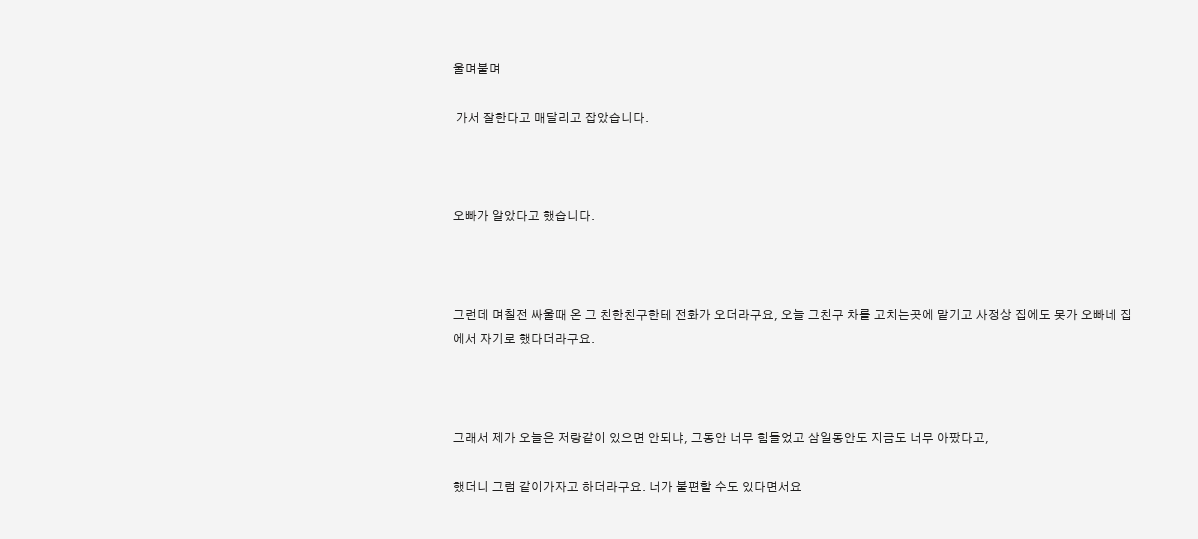울며불며

 가서 잘한다고 매달리고 잡았습니다.



오빠가 알았다고 했습니다.



그런데 며칠전 싸울때 온 그 친한친구한테 전화가 오더라구요, 오늘 그친구 차를 고치는곳에 맡기고 사정상 집에도 못가 오빠네 집에서 자기로 했다더라구요.



그래서 제가 오늘은 저랑같이 있으면 안되냐, 그동안 너무 힘들었고 삼일동안도 지금도 너무 아팠다고,

했더니 그럼 같이가자고 하더라구요. 너가 불편할 수도 있다면서요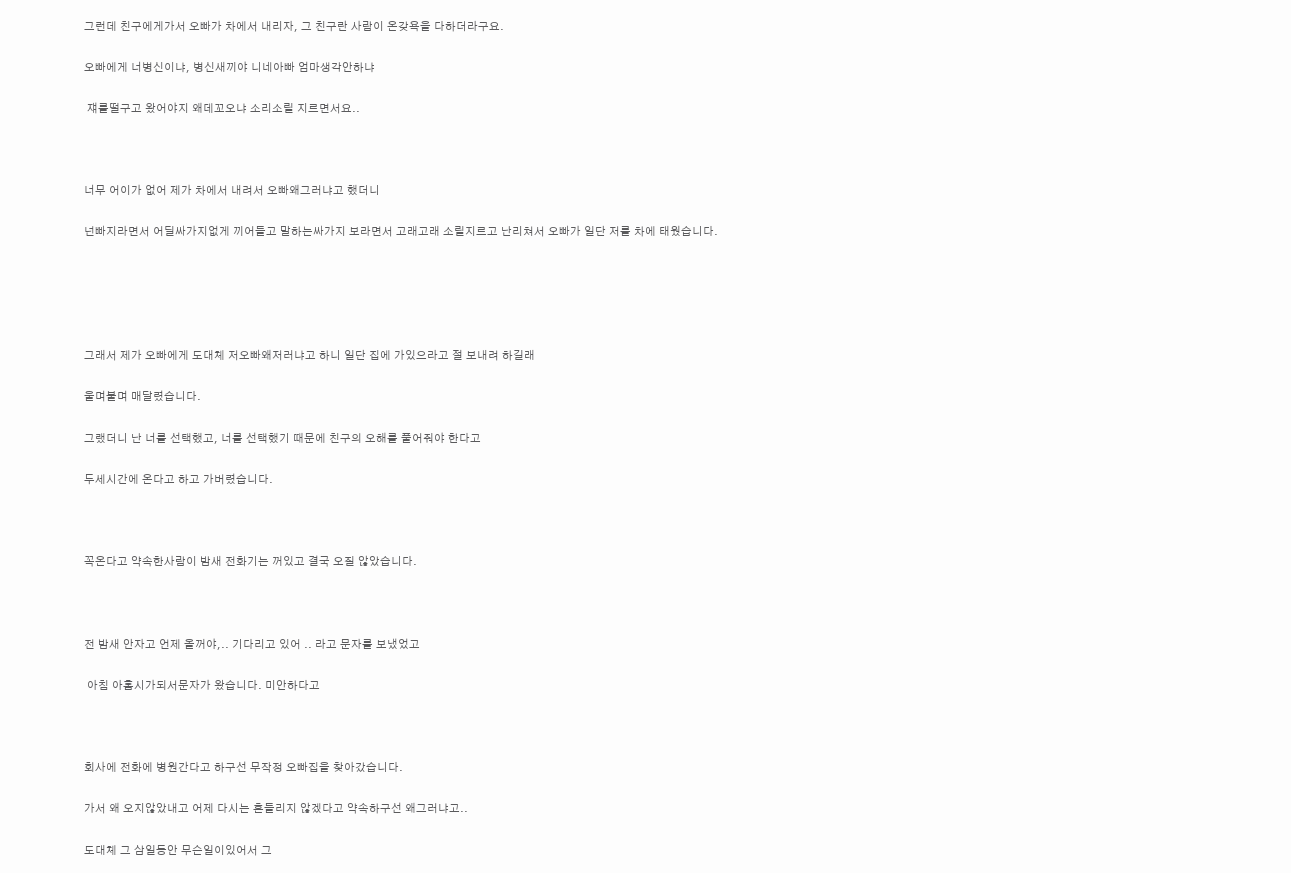그런데 친구에게가서 오빠가 차에서 내리자, 그 친구란 사람이 온갖욕을 다하더라구요.

오빠에게 너병신이냐, 병신새끼야 니네아빠 엄마생각안하냐

 쟤를떨구고 왔어야지 왜데꼬오냐 소리소릴 지르면서요..



너무 어이가 없어 제가 차에서 내려서 오빠왜그러냐고 했더니

넌빠지라면서 어딜싸가지없게 끼어들고 말하는싸가지 보라면서 고래고래 소릴지르고 난리쳐서 오빠가 일단 저를 차에 태웠습니다.





그래서 제가 오빠에게 도대체 저오빠왜저러냐고 하니 일단 집에 가있으라고 절 보내려 하길래

울며불며 매달렸습니다.

그랬더니 난 너를 선택했고, 너를 선택했기 때문에 친구의 오해를 풀어줘야 한다고

두세시간에 온다고 하고 가버렸습니다.



꼭온다고 약속한사람이 밤새 전화기는 꺼있고 결국 오질 않았습니다.



전 밤새 안자고 언제 올꺼야,.. 기다리고 있어 .. 라고 문자를 보냈었고

 아침 아홉시가되서문자가 왔습니다. 미안하다고



회사에 전화에 병원간다고 하구선 무작정 오빠집을 찾아갔습니다.

가서 왜 오지않았내고 어제 다시는 흔들리지 않겠다고 약속하구선 왜그러냐고..

도대체 그 삼일동안 무슨일이있어서 그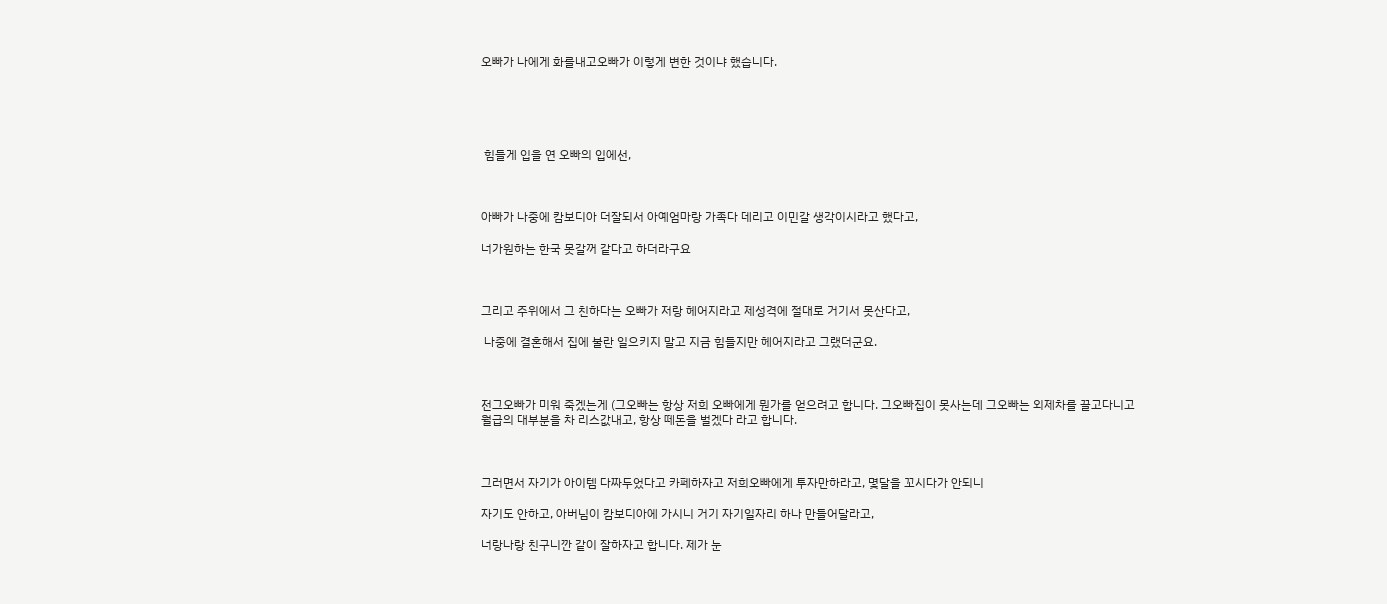오빠가 나에게 화를내고오빠가 이렇게 변한 것이냐 했습니다.





 힘들게 입을 연 오빠의 입에선,



아빠가 나중에 캄보디아 더잘되서 아예엄마랑 가족다 데리고 이민갈 생각이시라고 했다고,

너가원하는 한국 못갈꺼 같다고 하더라구요



그리고 주위에서 그 친하다는 오빠가 저랑 헤어지라고 제성격에 절대로 거기서 못산다고,

 나중에 결혼해서 집에 불란 일으키지 말고 지금 힘들지만 헤어지라고 그랬더군요.



전그오빠가 미워 죽겠는게 (그오빠는 항상 저희 오빠에게 뭔가를 얻으려고 합니다. 그오빠집이 못사는데 그오빠는 외제차를 끌고다니고 월급의 대부분을 차 리스값내고, 항상 떼돈을 벌겠다 라고 합니다.



그러면서 자기가 아이템 다짜두었다고 카페하자고 저희오빠에게 투자만하라고, 몇달을 꼬시다가 안되니

자기도 안하고, 아버님이 캄보디아에 가시니 거기 자기일자리 하나 만들어달라고,

너랑나랑 친구니깐 같이 잘하자고 합니다. 제가 눈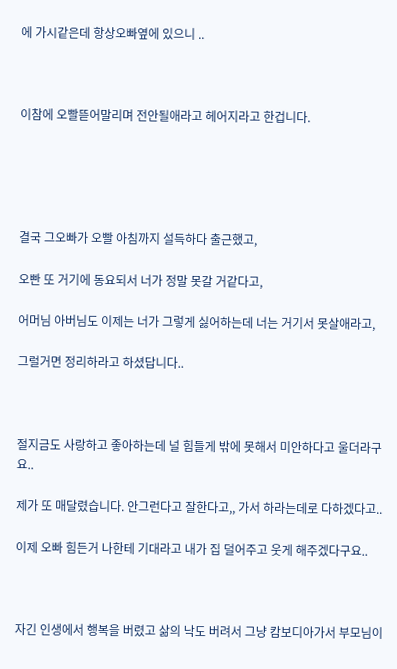에 가시같은데 항상오빠옆에 있으니 ..



이참에 오빨뜯어말리며 전안될애라고 헤어지라고 한겁니다.





결국 그오빠가 오빨 아침까지 설득하다 출근했고,

오빤 또 거기에 동요되서 너가 정말 못갈 거같다고,

어머님 아버님도 이제는 너가 그렇게 싫어하는데 너는 거기서 못살애라고,

그럴거면 정리하라고 하셨답니다..



절지금도 사랑하고 좋아하는데 널 힘들게 밖에 못해서 미안하다고 울더라구요..

제가 또 매달렸습니다. 안그런다고 잘한다고,, 가서 하라는데로 다하겠다고..

이제 오빠 힘든거 나한테 기대라고 내가 집 덜어주고 웃게 해주겠다구요..



자긴 인생에서 행복을 버렸고 삶의 낙도 버려서 그냥 캄보디아가서 부모님이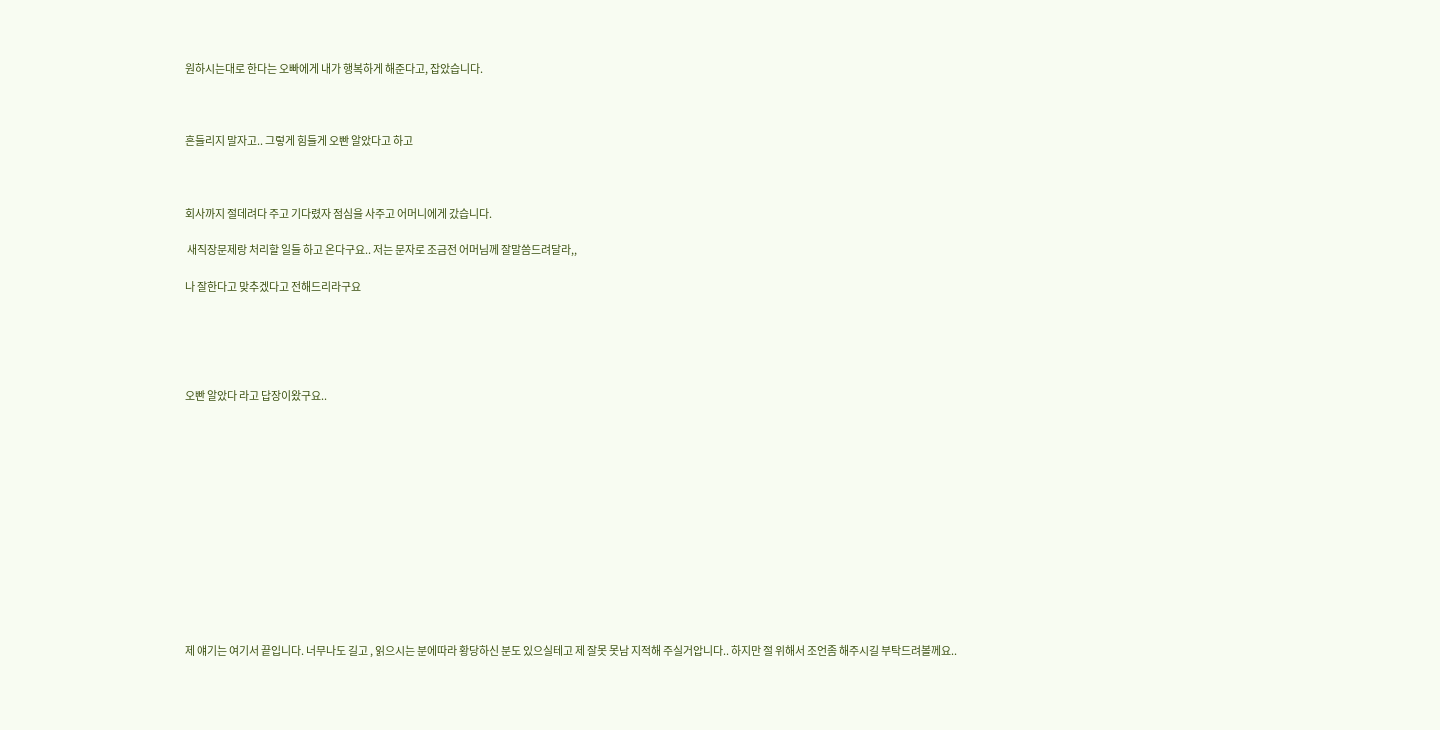원하시는대로 한다는 오빠에게 내가 행복하게 해준다고, 잡았습니다.



흔들리지 말자고.. 그렇게 힘들게 오빤 알았다고 하고



회사까지 절데려다 주고 기다렸자 점심을 사주고 어머니에게 갔습니다.

 새직장문제랑 처리할 일들 하고 온다구요.. 저는 문자로 조금전 어머님께 잘말씀드려달라,,

나 잘한다고 맞추겠다고 전해드리라구요





오빤 알았다 라고 답장이왔구요..













제 얘기는 여기서 끝입니다. 너무나도 길고 , 읽으시는 분에따라 황당하신 분도 있으실테고 제 잘못 못남 지적해 주실거압니다.. 하지만 절 위해서 조언좀 해주시길 부탁드려볼께요..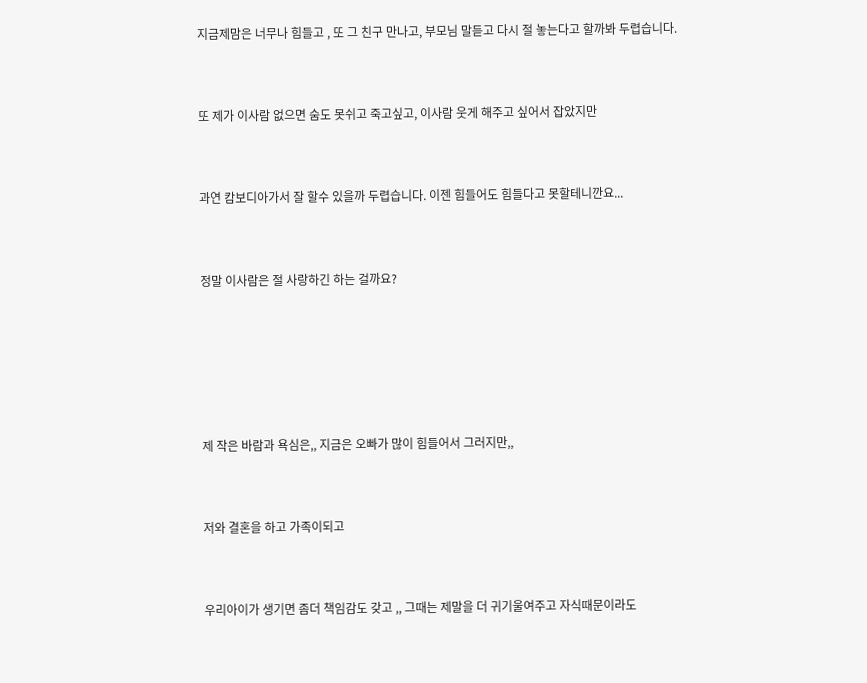지금제맘은 너무나 힘들고 , 또 그 친구 만나고, 부모님 말듣고 다시 절 놓는다고 할까봐 두렵습니다.



또 제가 이사람 없으면 숨도 못쉬고 죽고싶고, 이사람 웃게 해주고 싶어서 잡았지만



과연 캄보디아가서 잘 할수 있을까 두렵습니다. 이젠 힘들어도 힘들다고 못할테니깐요...



정말 이사람은 절 사랑하긴 하는 걸까요?







제 작은 바람과 욕심은,, 지금은 오빠가 많이 힘들어서 그러지만,,



저와 결혼을 하고 가족이되고



우리아이가 생기면 좀더 책임감도 갖고 ,, 그때는 제말을 더 귀기울여주고 자식때문이라도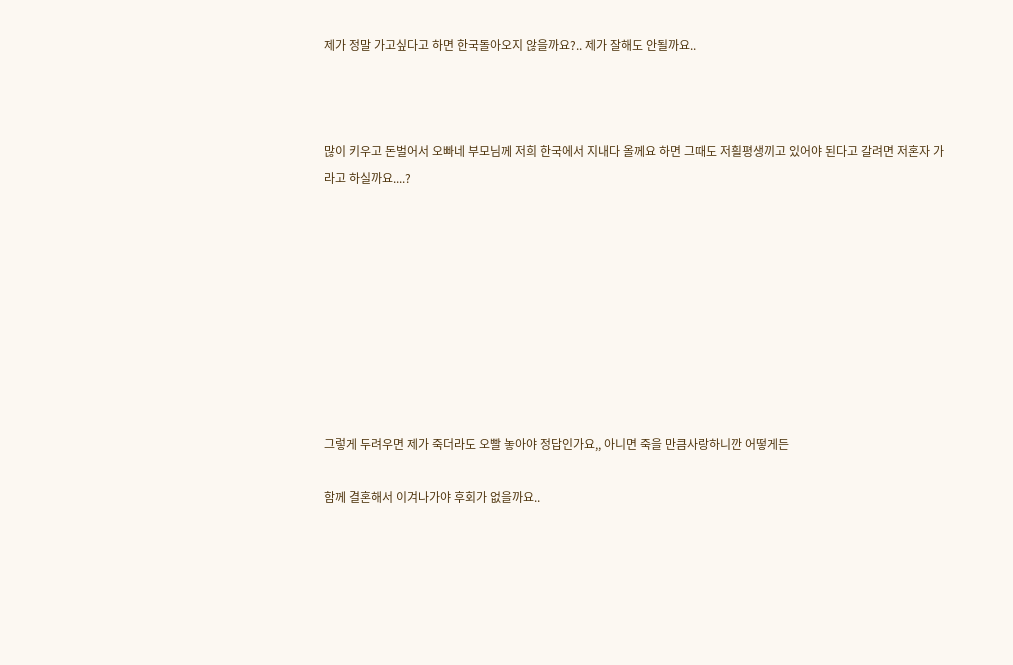제가 정말 가고싶다고 하면 한국돌아오지 않을까요?.. 제가 잘해도 안될까요..



많이 키우고 돈벌어서 오빠네 부모님께 저희 한국에서 지내다 올께요 하면 그때도 저흴평생끼고 있어야 된다고 갈려면 저혼자 가라고 하실까요....?









그렇게 두려우면 제가 죽더라도 오빨 놓아야 정답인가요,, 아니면 죽을 만큼사랑하니깐 어떻게든

함께 결혼해서 이겨나가야 후회가 없을까요..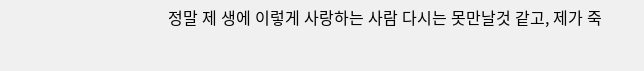정말 제 생에 이렇게 사랑하는 사람 다시는 못만날것 같고, 제가 죽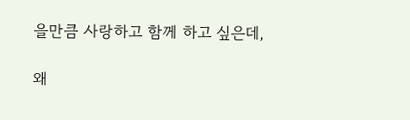을만큼 사랑하고 함께 하고 싶은데,

왜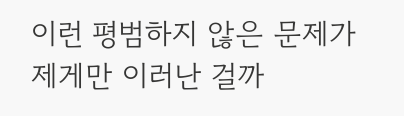이런 평범하지 않은 문제가  제게만 이러난 걸까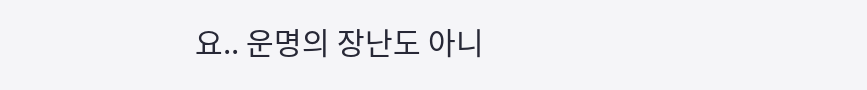요.. 운명의 장난도 아니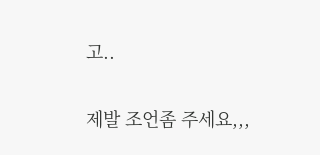고..

제발 조언좀 주세요,,,